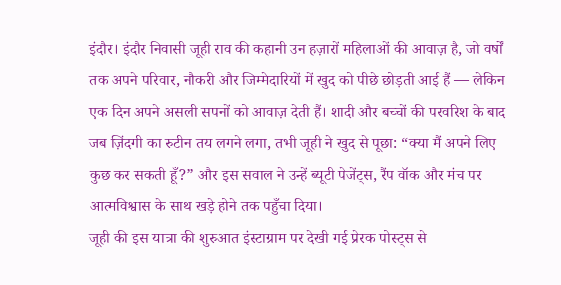इंदौर। इंदौर निवासी जूही राव की कहानी उन हज़ारों महिलाओं की आवाज़ है, जो वर्षों तक अपने परिवार, नौकरी और जिम्मेदारियों में खुद को पीछे छोड़ती आई हैं — लेकिन एक दिन अपने असली सपनों को आवाज़ देती हैं। शादी और बच्चों की परवरिश के बाद जब ज़िंदगी का रुटीन तय लगने लगा, तभी जूही ने खुद से पूछा: “क्या मैं अपने लिए कुछ कर सकती हूँ?” और इस सवाल ने उन्हें ब्यूटी पेजेंट्स, रैंप वॉक और मंच पर आत्मविश्वास के साथ खड़े होने तक पहुँचा दिया।
जूही की इस यात्रा की शुरुआत इंस्टाग्राम पर देखी गई प्रेरक पोस्ट्स से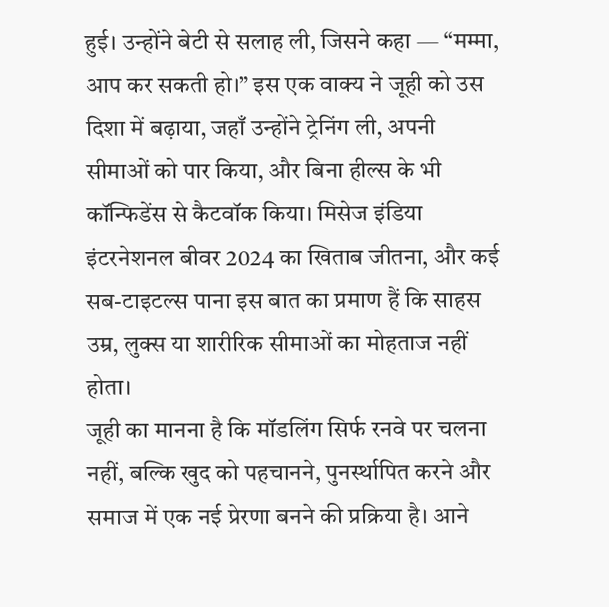हुई। उन्होंने बेटी से सलाह ली, जिसने कहा — “मम्मा, आप कर सकती हो।” इस एक वाक्य ने जूही को उस दिशा में बढ़ाया, जहाँ उन्होंने ट्रेनिंग ली, अपनी सीमाओं को पार किया, और बिना हील्स के भी कॉन्फिडेंस से कैटवॉक किया। मिसेज इंडिया इंटरनेशनल बीवर 2024 का खिताब जीतना, और कई सब-टाइटल्स पाना इस बात का प्रमाण हैं कि साहस उम्र, लुक्स या शारीरिक सीमाओं का मोहताज नहीं होता।
जूही का मानना है कि मॉडलिंग सिर्फ रनवे पर चलना नहीं, बल्कि खुद को पहचानने, पुनर्स्थापित करने और समाज में एक नई प्रेरणा बनने की प्रक्रिया है। आने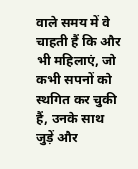वाले समय में वे चाहती हैं कि और भी महिलाएं, जो कभी सपनों को स्थगित कर चुकी हैं, उनके साथ जुड़ें और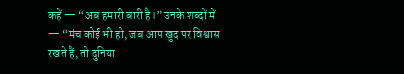कहें — “अब हमारी बारी है।” उनके शब्दों में — “मंच कोई भी हो, जब आप खुद पर विश्वास रखते हैं, तो दुनिया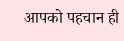आपको पहचान ही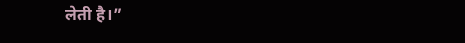लेती है।”